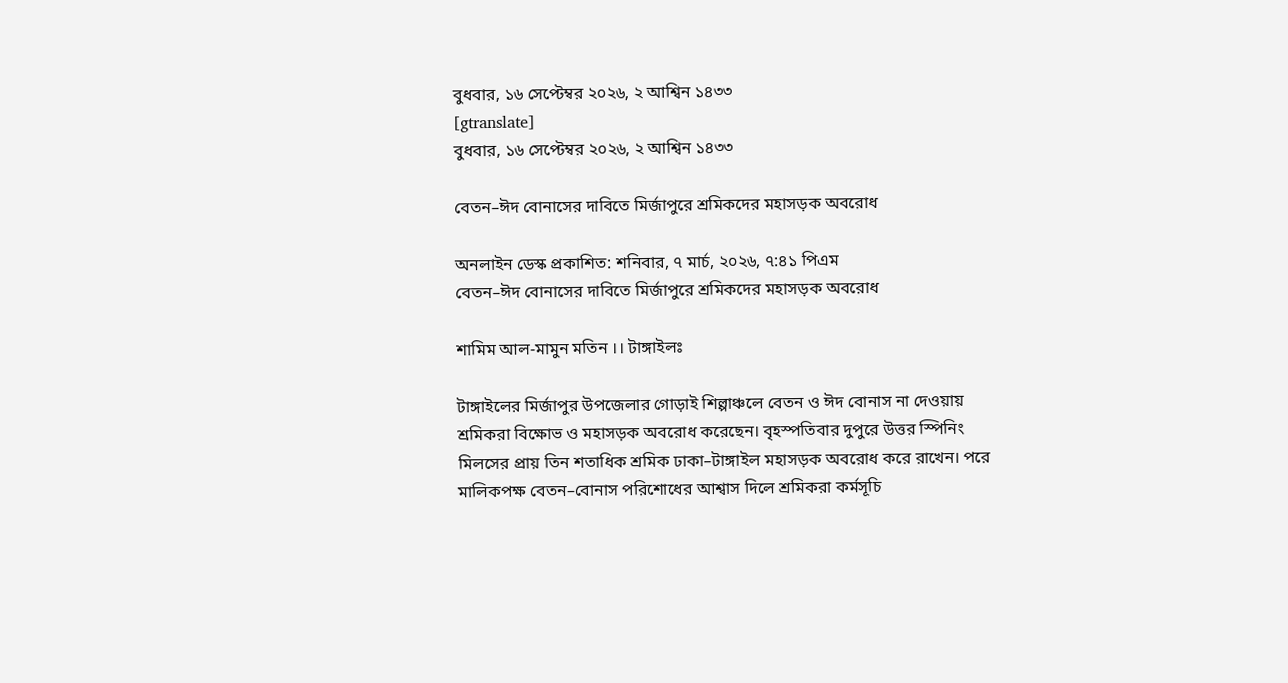বুধবার, ১৬ সেপ্টেম্বর ২০২৬, ২ আশ্বিন ১৪৩৩
[gtranslate]
বুধবার, ১৬ সেপ্টেম্বর ২০২৬, ২ আশ্বিন ১৪৩৩

বেতন–ঈদ বোনাসের দাবিতে মির্জাপুরে শ্রমিকদের মহাসড়ক অবরোধ

অনলাইন ডেস্ক প্রকাশিত: শনিবার, ৭ মার্চ, ২০২৬, ৭:৪১ পিএম
বেতন–ঈদ বোনাসের দাবিতে মির্জাপুরে শ্রমিকদের মহাসড়ক অবরোধ

শামিম আল-মামুন মতিন ।। টাঙ্গাইলঃ

টাঙ্গাইলের মির্জাপুর উপজেলার গোড়াই শিল্পাঞ্চলে বেতন ও ঈদ বোনাস না দেওয়ায় শ্রমিকরা বিক্ষোভ ও মহাসড়ক অবরোধ করেছেন। বৃহস্পতিবার দুপুরে উত্তর স্পিনিং মিলসের প্রায় তিন শতাধিক শ্রমিক ঢাকা–টাঙ্গাইল মহাসড়ক অবরোধ করে রাখেন। পরে মালিকপক্ষ বেতন–বোনাস পরিশোধের আশ্বাস দিলে শ্রমিকরা কর্মসূচি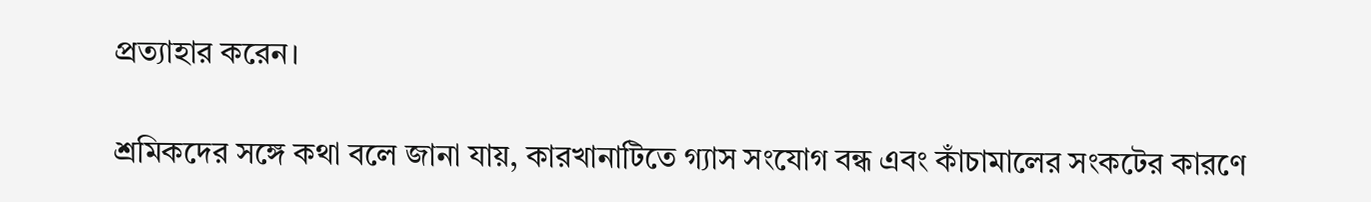প্রত্যাহার করেন।

শ্রমিকদের সঙ্গে কথা বলে জানা যায়, কারখানাটিতে গ্যাস সংযোগ বন্ধ এবং কাঁচামালের সংকটের কারণে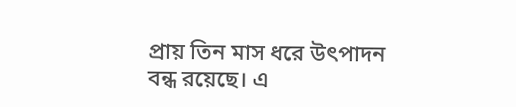প্রায় তিন মাস ধরে উৎপাদন বন্ধ রয়েছে। এ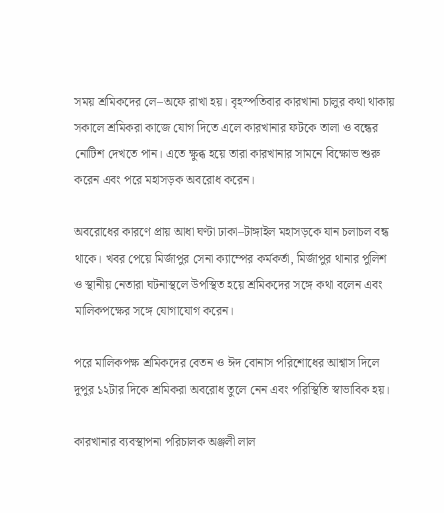সময় শ্রমিকদের লে–অফে রাখা হয়। বৃহস্পতিবার কারখানা চালুর কথা থাকায় সকালে শ্রমিকরা কাজে যোগ দিতে এলে কারখানার ফটকে তালা ও বন্ধের নোটিশ দেখতে পান। এতে ক্ষুব্ধ হয়ে তারা কারখানার সামনে বিক্ষোভ শুরু করেন এবং পরে মহাসড়ক অবরোধ করেন।

অবরোধের কারণে প্রায় আধা ঘণ্টা ঢাকা–টাঙ্গাইল মহাসড়কে যান চলাচল বন্ধ থাকে। খবর পেয়ে মির্জাপুর সেনা ক্যাম্পের কর্মকর্তা, মির্জাপুর থানার পুলিশ ও স্থানীয় নেতারা ঘটনাস্থলে উপস্থিত হয়ে শ্রমিকদের সঙ্গে কথা বলেন এবং মালিকপক্ষের সঙ্গে যোগাযোগ করেন।

পরে মালিকপক্ষ শ্রমিকদের বেতন ও ঈদ বোনাস পরিশোধের আশ্বাস দিলে দুপুর ১২টার দিকে শ্রমিকরা অবরোধ তুলে নেন এবং পরিস্থিতি স্বাভাবিক হয়।

কারখানার ব্যবস্থাপনা পরিচালক অঞ্জলী লাল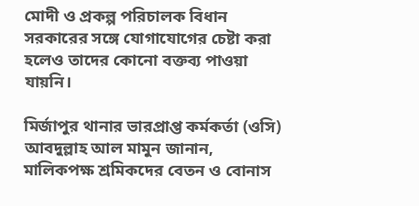মোদী ও প্রকল্প পরিচালক বিধান সরকারের সঙ্গে যোগাযোগের চেষ্টা করা হলেও তাদের কোনো বক্তব্য পাওয়া যায়নি।

মির্জাপুর থানার ভারপ্রাপ্ত কর্মকর্তা (ওসি) আবদুল্লাহ আল মামুন জানান, মালিকপক্ষ শ্রমিকদের বেতন ও বোনাস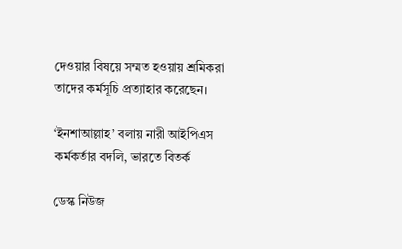দেওয়ার বিষয়ে সম্মত হওয়ায় শ্রমিকরা তাদের কর্মসূচি প্রত্যাহার করেছেন।

‘ইনশাআল্লাহ’ বলায় নারী আইপিএস কর্মকর্তার বদলি, ভারতে বিতর্ক

ডেস্ক নিউজ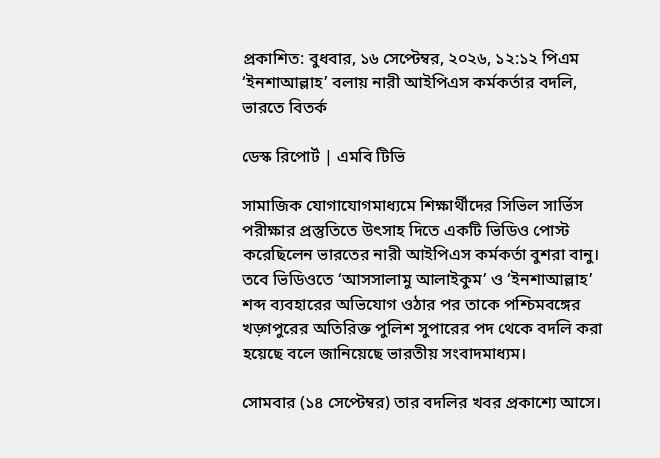প্রকাশিত: বুধবার, ১৬ সেপ্টেম্বর, ২০২৬, ১২:১২ পিএম
‘ইনশাআল্লাহ’ বলায় নারী আইপিএস কর্মকর্তার বদলি, ভারতে বিতর্ক

ডেস্ক রিপোর্ট | এমবি টিভি

সামাজিক যোগাযোগমাধ্যমে শিক্ষার্থীদের সিভিল সার্ভিস পরীক্ষার প্রস্তুতিতে উৎসাহ দিতে একটি ভিডিও পোস্ট করেছিলেন ভারতের নারী আইপিএস কর্মকর্তা বুশরা বানু। তবে ভিডিওতে ‘আসসালামু আলাইকুম’ ও ‘ইনশাআল্লাহ’ শব্দ ব্যবহারের অভিযোগ ওঠার পর তাকে পশ্চিমবঙ্গের খড়্গপুরের অতিরিক্ত পুলিশ সুপারের পদ থেকে বদলি করা হয়েছে বলে জানিয়েছে ভারতীয় সংবাদমাধ্যম।

সোমবার (১৪ সেপ্টেম্বর) তার বদলির খবর প্রকাশ্যে আসে।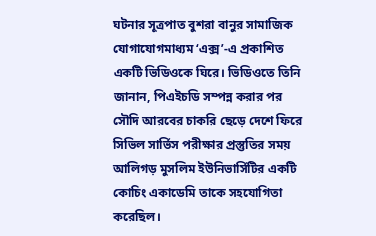ঘটনার সূত্রপাত বুশরা বানুর সামাজিক যোগাযোগমাধ্যম ‘এক্স’-এ প্রকাশিত একটি ভিডিওকে ঘিরে। ভিডিওতে তিনি জানান, পিএইচডি সম্পন্ন করার পর সৌদি আরবের চাকরি ছেড়ে দেশে ফিরে সিভিল সার্ভিস পরীক্ষার প্রস্তুতির সময় আলিগড় মুসলিম ইউনিভার্সিটির একটি কোচিং একাডেমি তাকে সহযোগিতা করেছিল।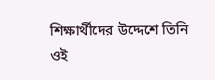শিক্ষার্থীদের উদ্দেশে তিনি ওই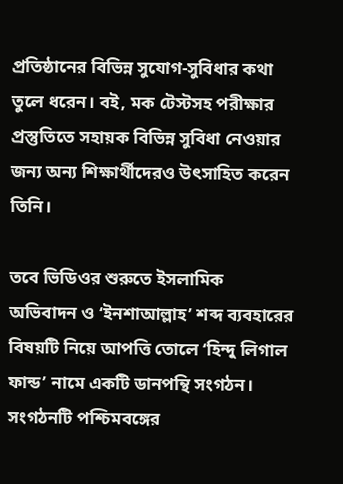প্রতিষ্ঠানের বিভিন্ন সুযোগ-সুবিধার কথা তুলে ধরেন। বই, মক টেস্টসহ পরীক্ষার প্রস্তুতিতে সহায়ক বিভিন্ন সুবিধা নেওয়ার জন্য অন্য শিক্ষার্থীদেরও উৎসাহিত করেন তিনি।

তবে ভিডিওর শুরুতে ইসলামিক অভিবাদন ও ‘ইনশাআল্লাহ’ শব্দ ব্যবহারের বিষয়টি নিয়ে আপত্তি তোলে ‘হিন্দু লিগাল ফান্ড’ নামে একটি ডানপন্থি সংগঠন। সংগঠনটি পশ্চিমবঙ্গের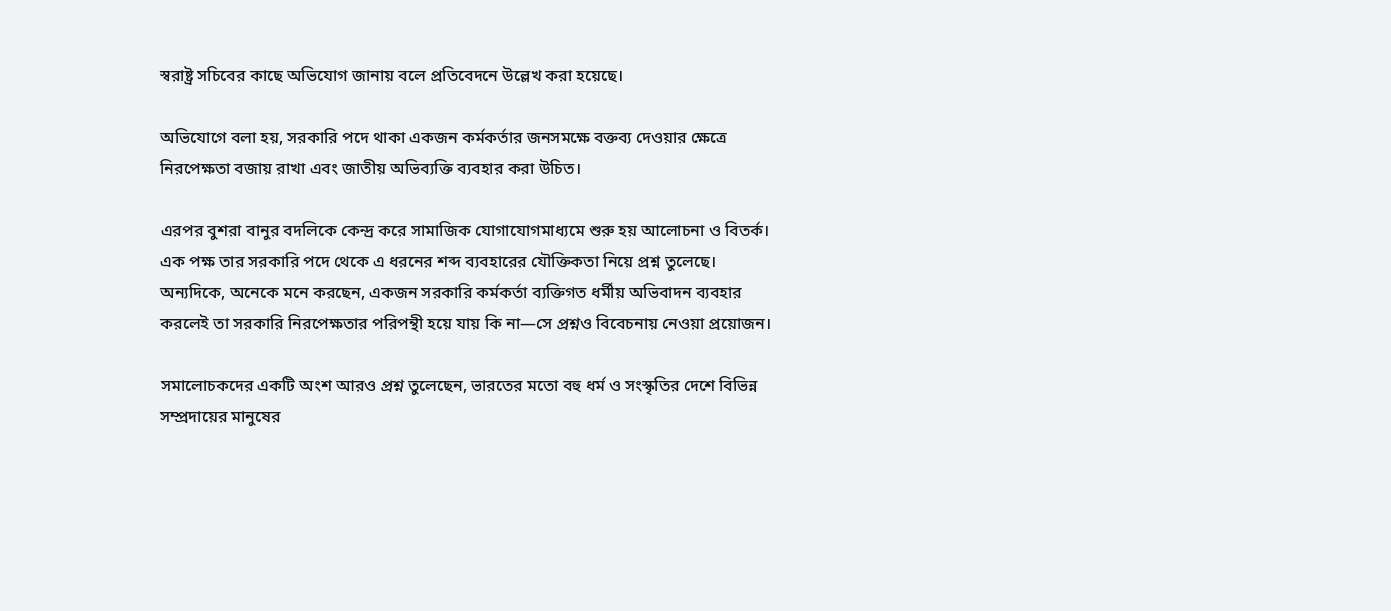স্বরাষ্ট্র সচিবের কাছে অভিযোগ জানায় বলে প্রতিবেদনে উল্লেখ করা হয়েছে।

অভিযোগে বলা হয়, সরকারি পদে থাকা একজন কর্মকর্তার জনসমক্ষে বক্তব্য দেওয়ার ক্ষেত্রে নিরপেক্ষতা বজায় রাখা এবং জাতীয় অভিব্যক্তি ব্যবহার করা উচিত।

এরপর বুশরা বানুর বদলিকে কেন্দ্র করে সামাজিক যোগাযোগমাধ্যমে শুরু হয় আলোচনা ও বিতর্ক। এক পক্ষ তার সরকারি পদে থেকে এ ধরনের শব্দ ব্যবহারের যৌক্তিকতা নিয়ে প্রশ্ন তুলেছে। অন্যদিকে, অনেকে মনে করছেন, একজন সরকারি কর্মকর্তা ব্যক্তিগত ধর্মীয় অভিবাদন ব্যবহার করলেই তা সরকারি নিরপেক্ষতার পরিপন্থী হয়ে যায় কি না—সে প্রশ্নও বিবেচনায় নেওয়া প্রয়োজন।

সমালোচকদের একটি অংশ আরও প্রশ্ন তুলেছেন, ভারতের মতো বহু ধর্ম ও সংস্কৃতির দেশে বিভিন্ন সম্প্রদায়ের মানুষের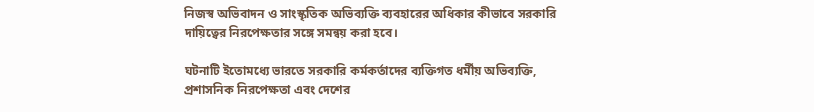নিজস্ব অভিবাদন ও সাংস্কৃতিক অভিব্যক্তি ব্যবহারের অধিকার কীভাবে সরকারি দায়িত্বের নিরপেক্ষতার সঙ্গে সমন্বয় করা হবে।

ঘটনাটি ইতোমধ্যে ভারতে সরকারি কর্মকর্তাদের ব্যক্তিগত ধর্মীয় অভিব্যক্তি, প্রশাসনিক নিরপেক্ষতা এবং দেশের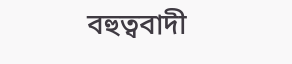বহুত্ববাদী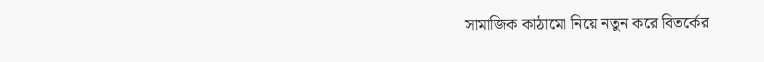সামাজিক কাঠামো নিয়ে নতুন করে বিতর্কের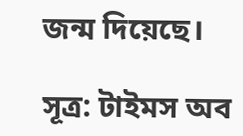জন্ম দিয়েছে।

সূত্র: টাইমস অব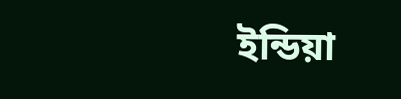ইন্ডিয়া